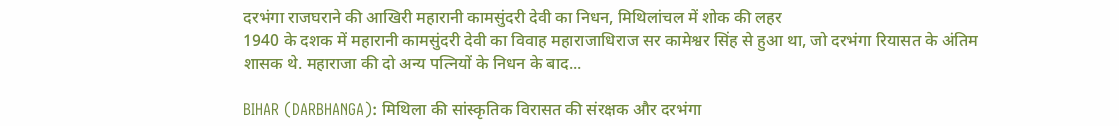दरभंगा राजघराने की आखिरी महारानी कामसुंदरी देवी का निधन, मिथिलांचल में शोक की लहर
1940 के दशक में महारानी कामसुंदरी देवी का विवाह महाराजाधिराज सर कामेश्वर सिंह से हुआ था, जो दरभंगा रियासत के अंतिम शासक थे. महाराजा की दो अन्य पत्नियों के निधन के बाद...

BIHAR (DARBHANGA): मिथिला की सांस्कृतिक विरासत की संरक्षक और दरभंगा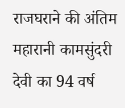राजघराने की अंतिम महारानी कामसुंदरी देवी का 94 वर्ष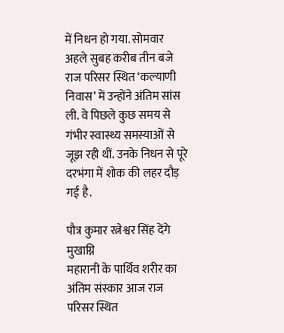में निधन हो गया. सोमवार अहले सुबह करीब तीन बजे राज परिसर स्थित ‘कल्याणी निवास’ में उन्होंने अंतिम सांस ली. वे पिछले कुछ समय से गंभीर स्वास्थ्य समस्याओं से जूझ रही थीं. उनके निधन से पूरे दरभंगा में शोक की लहर दौड़ गई है.

पौत्र कुमार रत्नेश्वर सिंह देंगे मुखाग्नि
महारानी के पार्थिव शरीर का अंतिम संस्कार आज राज परिसर स्थित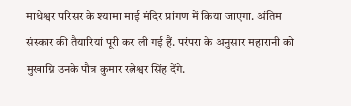माधेश्वर परिसर के श्यामा माई मंदिर प्रांगण में किया जाएगा. अंतिम संस्कार की तैयारियां पूरी कर ली गई हैं. परंपरा के अनुसार महारानी को मुखाग्नि उनके पौत्र कुमार रत्नेश्वर सिंह देंगे.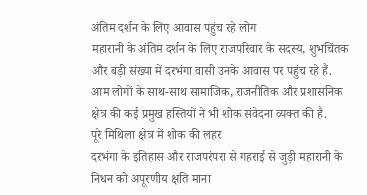अंतिम दर्शन के लिए आवास पहुंच रहे लोग
महारानी के अंतिम दर्शन के लिए राजपरिवार के सदस्य, शुभचिंतक और बड़ी संख्या में दरभंगा वासी उनके आवास पर पहुंच रहे हैं. आम लोगों के साथ-साथ सामाजिक, राजनीतिक और प्रशासनिक क्षेत्र की कई प्रमुख हस्तियों ने भी शोक संवेदना व्यक्त की है.
पूरे मिथिला क्षेत्र में शोक की लहर
दरभंगा के इतिहास और राजपरंपरा से गहराई से जुड़ी महारानी के निधन को अपूरणीय क्षति माना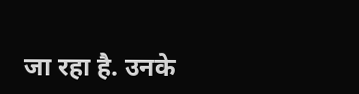जा रहा है. उनके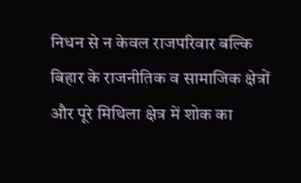निधन से न केवल राजपरिवार बल्कि बिहार के राजनीतिक व सामाजिक क्षेत्रों और पूरे मिथिला क्षेत्र में शोक का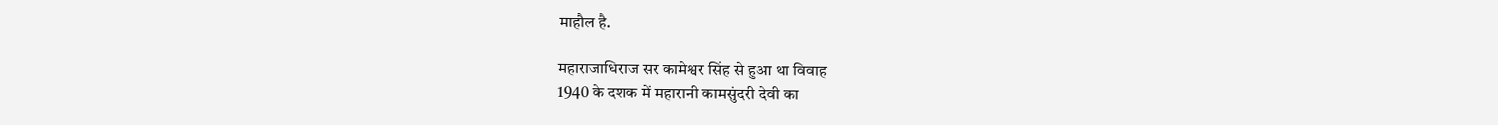माहौल है.

महाराजाधिराज सर कामेश्वर सिंह से हुआ था विवाह
1940 के दशक में महारानी कामसुंदरी देवी का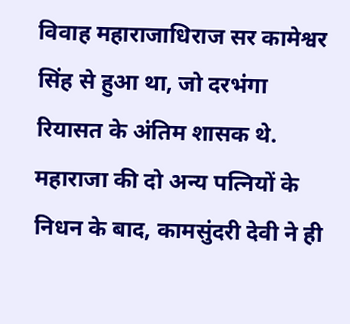विवाह महाराजाधिराज सर कामेश्वर सिंह से हुआ था, जो दरभंगा रियासत के अंतिम शासक थे. महाराजा की दो अन्य पत्नियों के निधन के बाद, कामसुंदरी देवी ने ही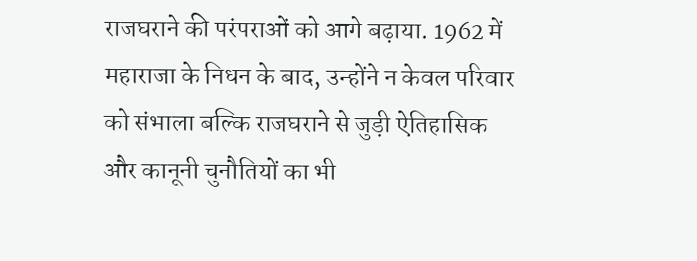राजघराने की परंपराओं को आगे बढ़ाया. 1962 में महाराजा के निधन के बाद, उन्होंने न केवल परिवार को संभाला बल्कि राजघराने से जुड़ी ऐतिहासिक और कानूनी चुनौतियों का भी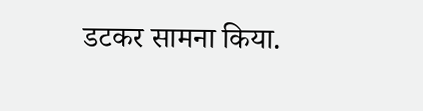डटकर सामना किया.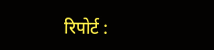रिपोर्ट :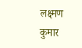लक्ष्मण कुमार